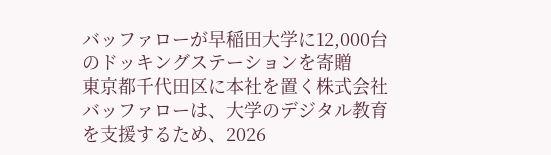バッファローが早稲田大学に12,000台のドッキングステーションを寄贈
東京都千代田区に本社を置く株式会社バッファローは、大学のデジタル教育を支援するため、2026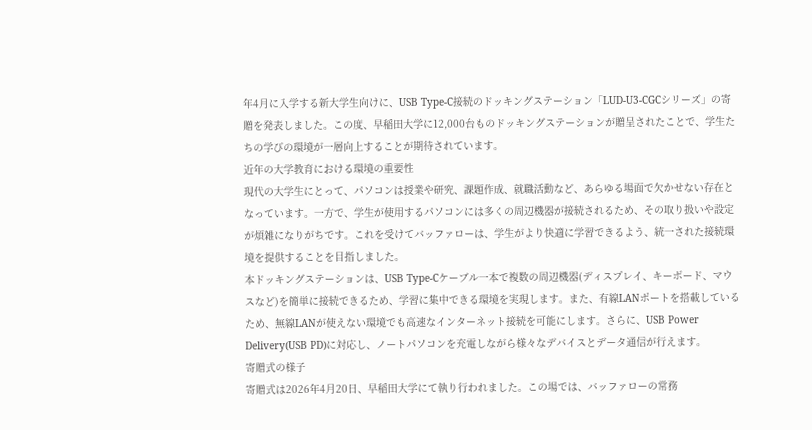年4月に入学する新大学生向けに、USB Type-C接続のドッキングステーション「LUD-U3-CGCシリーズ」の寄贈を発表しました。この度、早稲田大学に12,000台ものドッキングステーションが贈呈されたことで、学生たちの学びの環境が一層向上することが期待されています。
近年の大学教育における環境の重要性
現代の大学生にとって、パソコンは授業や研究、課題作成、就職活動など、あらゆる場面で欠かせない存在となっています。一方で、学生が使用するパソコンには多くの周辺機器が接続されるため、その取り扱いや設定が煩雑になりがちです。これを受けてバッファローは、学生がより快適に学習できるよう、統一された接続環境を提供することを目指しました。
本ドッキングステーションは、USB Type-Cケーブル一本で複数の周辺機器(ディスプレイ、キーボード、マウスなど)を簡単に接続できるため、学習に集中できる環境を実現します。また、有線LANポートを搭載しているため、無線LANが使えない環境でも高速なインターネット接続を可能にします。さらに、USB Power Delivery(USB PD)に対応し、ノートパソコンを充電しながら様々なデバイスとデータ通信が行えます。
寄贈式の様子
寄贈式は2026年4月20日、早稲田大学にて執り行われました。この場では、バッファローの常務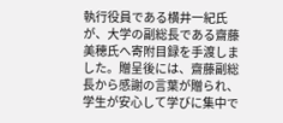執行役員である横井一紀氏が、大学の副総長である齋藤美穂氏へ寄附目録を手渡しました。贈呈後には、齋藤副総長から感謝の言葉が贈られ、学生が安心して学びに集中で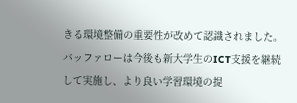きる環境整備の重要性が改めて認識されました。
バッファローは今後も新大学生のICT支援を継続して実施し、より良い学習環境の提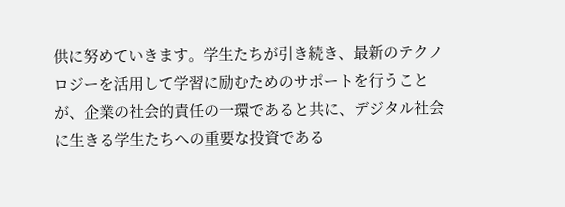供に努めていきます。学生たちが引き続き、最新のテクノロジーを活用して学習に励むためのサポートを行うことが、企業の社会的責任の一環であると共に、デジタル社会に生きる学生たちへの重要な投資である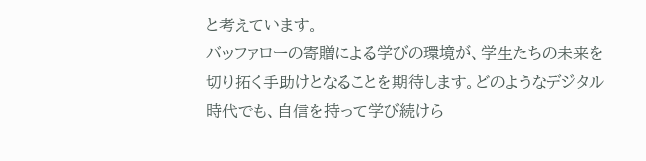と考えています。
バッファローの寄贈による学びの環境が、学生たちの未来を切り拓く手助けとなることを期待します。どのようなデジタル時代でも、自信を持って学び続けら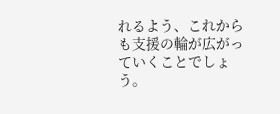れるよう、これからも支援の輪が広がっていくことでしょう。